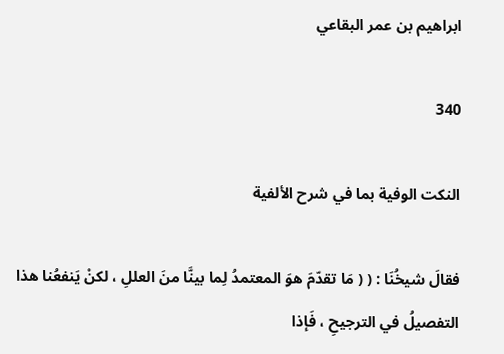ابراهيم بن عمر البقاعي

340

النكت الوفية بما في شرح الألفية

فقالَ شيخُنَا : ( ( مَا تقدّمَ هوَ المعتمدُ لِما بينَّا منَ العللِ ، لكنْ يَنفعُنا هذا التفصيلُ في الترجيحِ ، فَإذا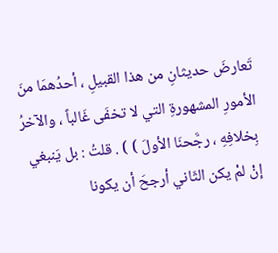تَعارضَ حديثانِ من هذا القبيلِ ، أحدُهمَا منَ الأمورِ المشهورةِ التي لا تخفَى غَالباً ، والآخرُ بِخلافِهِ ، رجَّحنَا الأولَ ) ) . قلتُ : بل يَنبغي إنْ لمْ يكن الثَاني أرجحَ أن يكونا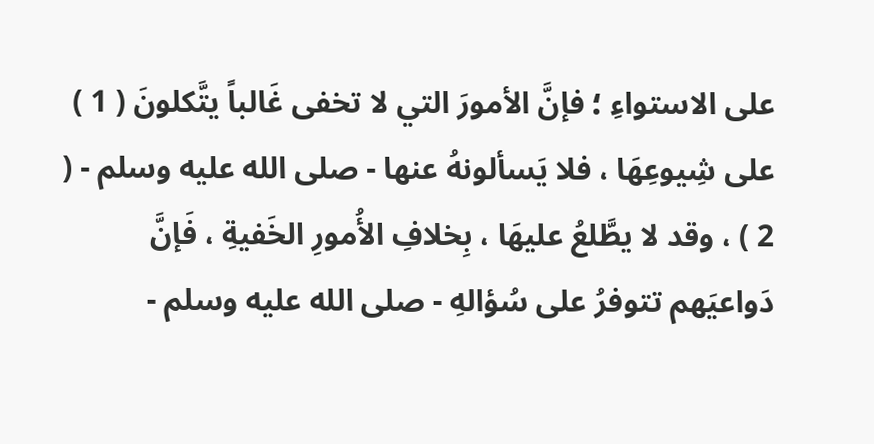على الاستواءِ ؛ فإنَّ الأمورَ التي لا تخفى غَالباً يتَّكلونَ ( 1 ) على شِيوعِهَا ، فلا يَسألونهُ عنها - صلى الله عليه وسلم - ( 2 ) ، وقد لا يطَّلعُ عليهَا ، بِخلافِ الأُمورِ الخَفيةِ ، فَإنَّ دَواعيَهم تتوفرُ على سُؤالهِ - صلى الله عليه وسلم -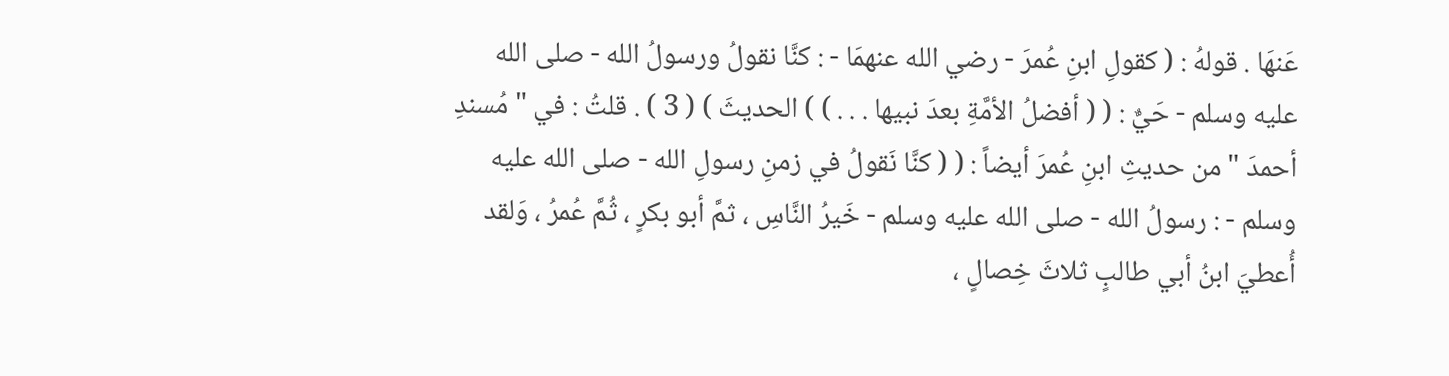عَنهَا . قولهُ : ( كقولِ ابنِ عُمرَ - رضي الله عنهمَا - : كنَّا نقولُ ورسولُ الله - صلى الله عليه وسلم - حَيٌّ : ( ( أفضلُ الأمَّةِ بعدَ نبيها . . . ) ) الحديثَ ) ( 3 ) . قلتُ : في " مُسندِ أحمدَ " من حديثِ ابنِ عُمرَ أيضاً : ( ( كنَّا نَقولُ في زمنِ رسولِ الله - صلى الله عليه وسلم - : رسولُ الله - صلى الله عليه وسلم - خَيرُ النَّاسِ ، ثمَّ أبو بكرٍ ، ثُمَّ عُمرُ ، وَلقد أُعطيَ ابنُ أبي طالبٍ ثلاثَ خِصالٍ ،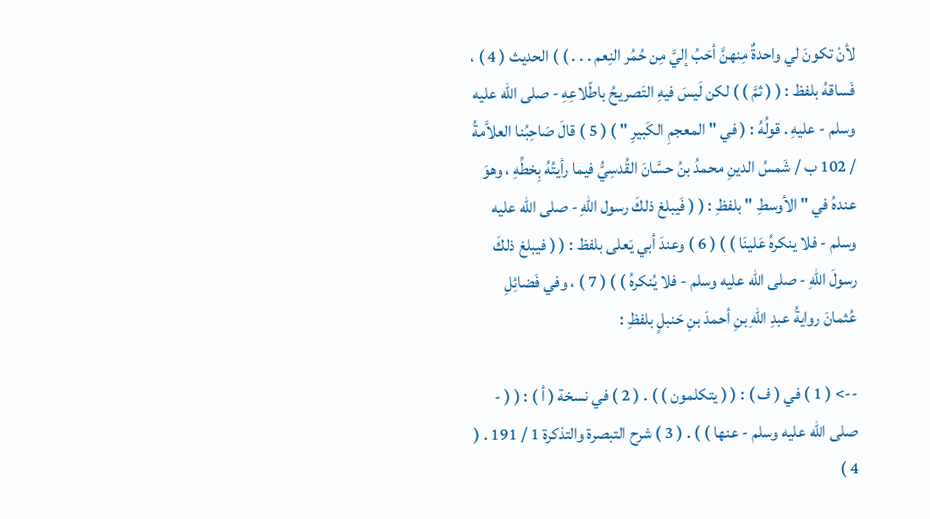لأنْ تكونَ لي واحدةٌ مِنهنَّ أحَبُ إليَّ مِن حُمُر النِعم . . . ) ) الحديث ( 4 ) ، فَساقهُ بلفظ : ( ( ثمَّ ) ) لكن لَيسَ فيهِ التَصريحُ باطّلاعِهِ - صلى الله عليه وسلم - عليهِ . قولُهُ : ( في " المعجمِ الكَبيرِ " ) ( 5 ) قالَ صَاحِبُنا العلاَّمةُ / 102 ب / شَمسُ الدينِ محمدُ بنُ حسَّانَ القُدسِيُّ فيما رأيتُهُ بِخطِّهِ ، وهوَ عندهُ في " الأوسطِ " بلفظِ : ( ( فَيبلغ ذلكَ رسول اللهِ - صلى الله عليه وسلم - فلا ينكرهُ عَلينَا ) ) ( 6 ) وعندَ أبي يَعلى بلفظ : ( ( فيبلغ ذلكَ رسولَ اللهِ - صلى الله عليه وسلم - فلا يُنكرهُ ) ) ( 7 ) ، وفي فَضائِلِ عُثمانَ روايةُ عبدِ اللهِ بنِ أحمدَ بنِ حَنبلٍ بلفظِ :

--> ( 1 ) في ( ف ) : ( ( يتكلمون ) ) . ( 2 ) في نسخة ( أ ) : ( ( - صلى الله عليه وسلم - عنها ) ) . ( 3 ) شرح التبصرة والتذكرة 1 / 191 . ( 4 )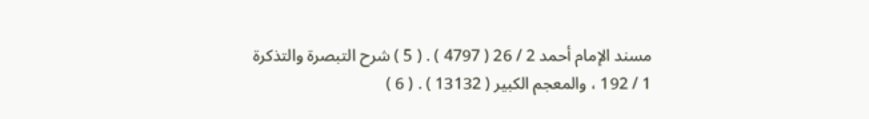مسند الإمام أحمد 2 / 26 ( 4797 ) . ( 5 ) شرح التبصرة والتذكرة 1 / 192 ، والمعجم الكبير ( 13132 ) . ( 6 )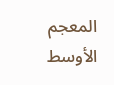المعجم الأوسط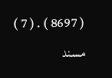( 8697 ) . ( 7 ) مسند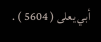أبي يعلى ( 5604 ) .